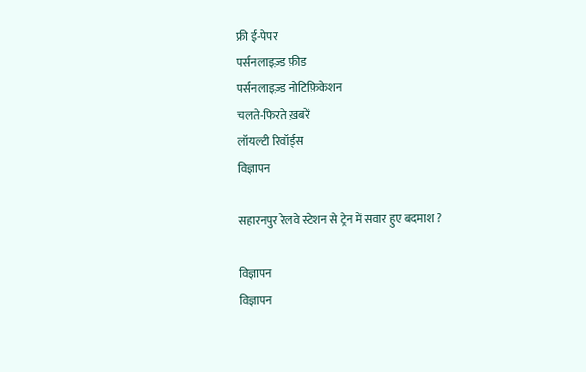फ्री ई-पेपर
पर्सनलाइज़्ड फ़ीड
पर्सनलाइज़्ड नोटिफ़िकेशन
चलते-फिरते ख़बरें
लॉयल्टी रिवॉर्ड्स
विज्ञापन

सहारनपुर रेलवे स्टेशन से ट्रेन में सवार हुए बदमाश ?

विज्ञापन
विज्ञापन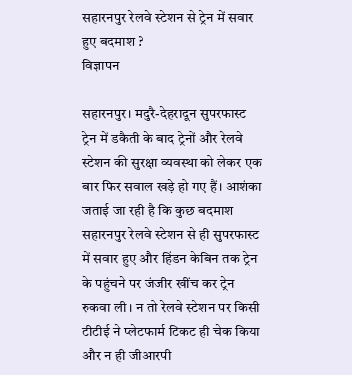सहारनपुर रेलवे स्टेशन से ट्रेन में सवार हुए बदमाश ?
विज्ञापन

सहारनपुर। मदुरै-देहरादून सुपरफास्ट ट्रेन में डकैती के बाद ट्रेनों और रेलवे स्टेशन की सुरक्षा व्यवस्था को लेकर एक बार फिर सवाल खड़े हो गए हैं। आशंका जताई जा रही है कि कुछ बदमाश सहारनपुर रेलवे स्टेशन से ही सुपरफास्ट में सवार हुए और हिंडन केबिन तक ट्रेन के पहुंचने पर जंजीर खींच कर ट्रेन रुकवा ली। न तो रेलवे स्टेशन पर किसी टीटीई ने प्लेटफार्म टिकट ही चेक किया और न ही जीआरपी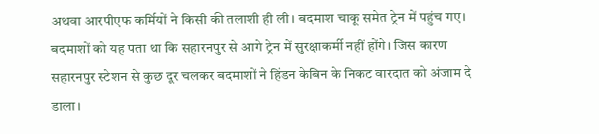अथवा आरपीएफ कर्मियों ने किसी की तलाशी ही ली। बदमाश चाकू समेत ट्रेन में पहुंच गए।
बदमाशों को यह पता था कि सहारनपुर से आगे ट्रेन में सुरक्षाकर्मी नहीं होंगे। जिस कारण सहारनपुर स्टेशन से कुछ दूर चलकर बदमाशों ने हिंडन केबिन के निकट वारदात को अंजाम दे डाला।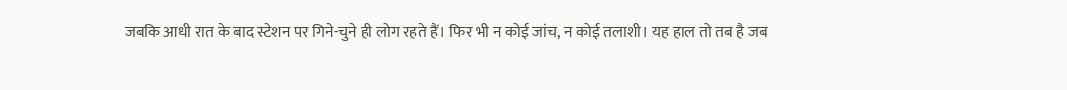जबकि आधी रात के बाद स्टेशन पर गिने-चुने ही लोग रहते हैं। फिर भी न कोई जांच, न कोई तलाशी। यह हाल तो तब है जब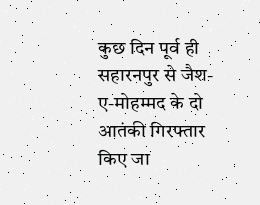कुछ दिन पूर्व ही सहारनपुर से जैश-ए-मोहम्मद के दो आतंकी गिरफ्तार किए जा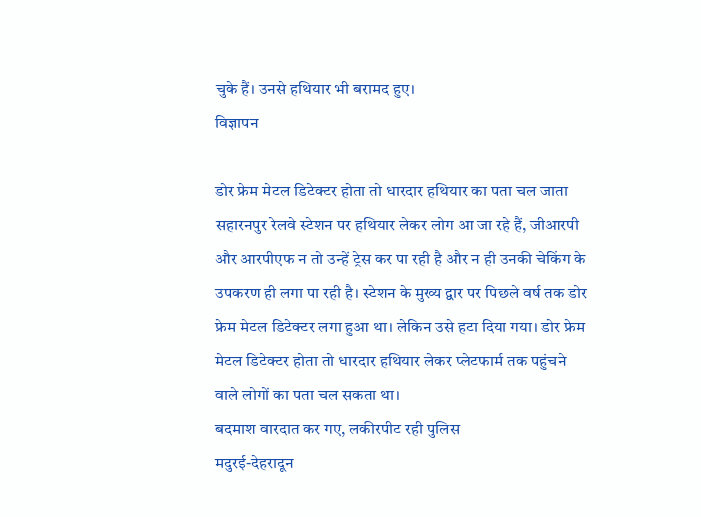चुके हैं। उनसे हथियार भी बरामद हुए।
विज्ञापन

डोर फ्रेम मेटल डिटेक्टर होता तो धारदार हथियार का पता चल जाता
सहारनपुर रेलवे स्टेशन पर हथियार लेकर लोग आ जा रहे हैं, जीआरपी और आरपीएफ न तो उन्हें ट्रेस कर पा रही है और न ही उनकी चेकिंग के उपकरण ही लगा पा रही है। स्टेशन के मुख्य द्वार पर पिछले वर्ष तक डोर फ्रेम मेटल डिटेक्टर लगा हुआ था। लेकिन उसे हटा दिया गया। डोर फ्रेम मेटल डिटेक्टर होता तो धारदार हथियार लेकर प्लेटफार्म तक पहुंचने वाले लोगों का पता चल सकता था।
बदमाश वारदात कर गए, लकीरपीट रही पुलिस
मदुरई-देहरादून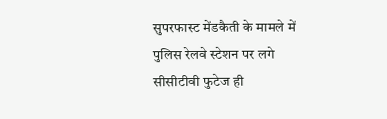सुपरफास्ट मेंडकैती के मामले में पुलिस रेलवे स्टेशन पर लगे सीसीटीवी फुटेज ही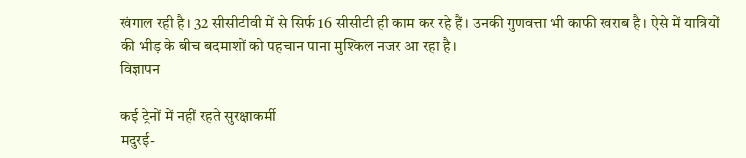खंगाल रही है। 32 सीसीटीवी में से सिर्फ 16 सीसीटी ही काम कर रहे हैं। उनकी गुणवत्ता भी काफी खराब है। ऐसे में यात्रियों की भीड़ के बीच बदमाशों को पहचान पाना मुश्किल नजर आ रहा है।
विज्ञापन

कई ट्रेनों में नहीं रहते सुरक्षाकर्मी
मदुरई-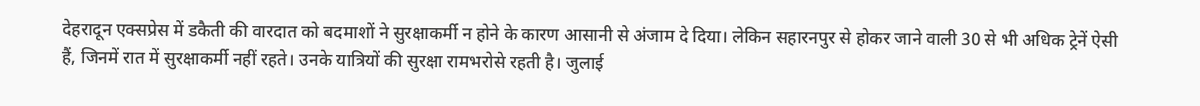देहरादून एक्सप्रेस में डकैती की वारदात को बदमाशों ने सुरक्षाकर्मी न होने के कारण आसानी से अंजाम दे दिया। लेकिन सहारनपुर से होकर जाने वाली 30 से भी अधिक ट्रेनें ऐसी हैं, जिनमें रात में सुरक्षाकर्मी नहीं रहते। उनके यात्रियों की सुरक्षा रामभरोसे रहती है। जुलाई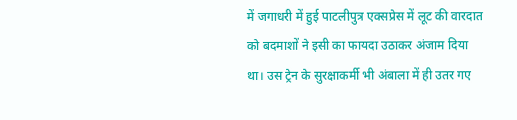में जगाधरी में हुई पाटलीपुत्र एक्सप्रेस में लूट की वारदात को बदमाशों ने इसी का फायदा उठाकर अंजाम दिया था। उस ट्रेन के सुरक्षाकर्मी भी अंबाला में ही उतर गए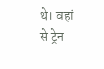थे। वहां से ट्रेन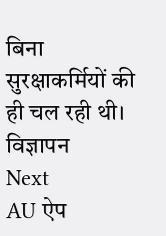बिना सुरक्षाकर्मियों की ही चल रही थी।
विज्ञापन
Next
AU ऐप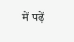में पढ़ें